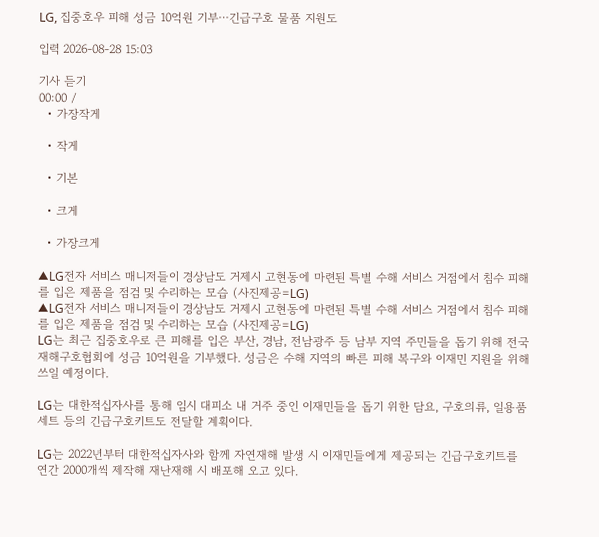LG, 집중호우 피해 성금 10억원 기부⋯긴급구호 물품 지원도

입력 2026-08-28 15:03

기사 듣기
00:00 /
  • 가장작게

  • 작게

  • 기본

  • 크게

  • 가장크게

▲LG전자 서비스 매니저들이 경상남도 거제시 고현동에 마련된 특별 수해 서비스 거점에서 침수 피해를 입은 제품을 점검 및 수리하는 모습 (사진제공=LG)
▲LG전자 서비스 매니저들이 경상남도 거제시 고현동에 마련된 특별 수해 서비스 거점에서 침수 피해를 입은 제품을 점검 및 수리하는 모습 (사진제공=LG)
LG는 최근 집중호우로 큰 피해를 입은 부산, 경남, 전남광주 등 남부 지역 주민들을 돕기 위해 전국재해구호협회에 성금 10억원을 기부했다. 성금은 수해 지역의 빠른 피해 복구와 이재민 지원을 위해 쓰일 예정이다.

LG는 대한적십자사를 통해 임시 대피소 내 거주 중인 이재민들을 돕기 위한 담요, 구호의류, 일용품 세트 등의 긴급구호키트도 전달할 계획이다.

LG는 2022년부터 대한적십자사와 함께 자연재해 발생 시 이재민들에게 제공되는 긴급구호키트를 연간 2000개씩 제작해 재난재해 시 배포해 오고 있다.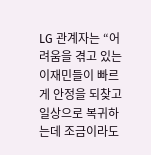LG 관계자는 “어려움을 겪고 있는 이재민들이 빠르게 안정을 되찾고 일상으로 복귀하는데 조금이라도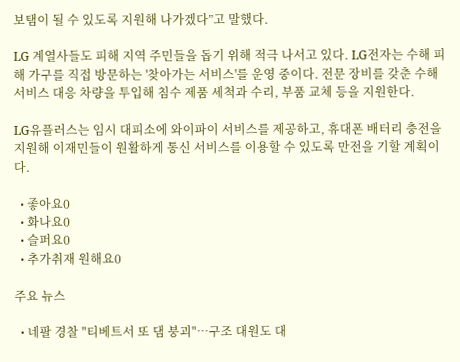보탬이 될 수 있도록 지원해 나가겠다”고 말했다.

LG 계열사들도 피해 지역 주민들을 돕기 위해 적극 나서고 있다. LG전자는 수해 피해 가구를 직접 방문하는 '찾아가는 서비스'를 운영 중이다. 전문 장비를 갖춘 수해 서비스 대응 차량을 투입해 침수 제품 세척과 수리, 부품 교체 등을 지원한다.

LG유플러스는 임시 대피소에 와이파이 서비스를 제공하고, 휴대폰 배터리 충전을 지원해 이재민들이 원활하게 통신 서비스를 이용할 수 있도록 만전을 기할 계획이다.

  • 좋아요0
  • 화나요0
  • 슬퍼요0
  • 추가취재 원해요0

주요 뉴스

  • 네팔 경찰 "티베트서 또 댐 붕괴"⋯구조 대원도 대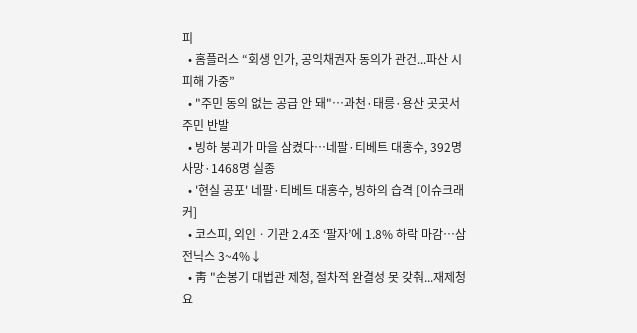피
  • 홈플러스 “회생 인가, 공익채권자 동의가 관건...파산 시 피해 가중”
  • "주민 동의 없는 공급 안 돼"⋯과천·태릉·용산 곳곳서 주민 반발
  • 빙하 붕괴가 마을 삼켰다…네팔·티베트 대홍수, 392명 사망·1468명 실종
  • '현실 공포' 네팔·티베트 대홍수, 빙하의 습격 [이슈크래커]
  • 코스피, 외인ㆍ기관 2.4조 ‘팔자’에 1.8% 하락 마감⋯삼전닉스 3~4%↓
  • 靑 "손봉기 대법관 제청, 절차적 완결성 못 갖춰...재제청 요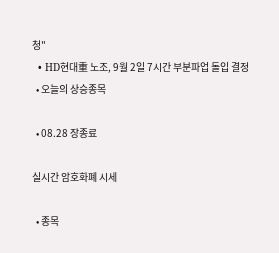청"
  • HD현대重 노조, 9월 2일 7시간 부분파업 돌입 결정
  • 오늘의 상승종목

  • 08.28 장종료

실시간 암호화폐 시세

  • 종목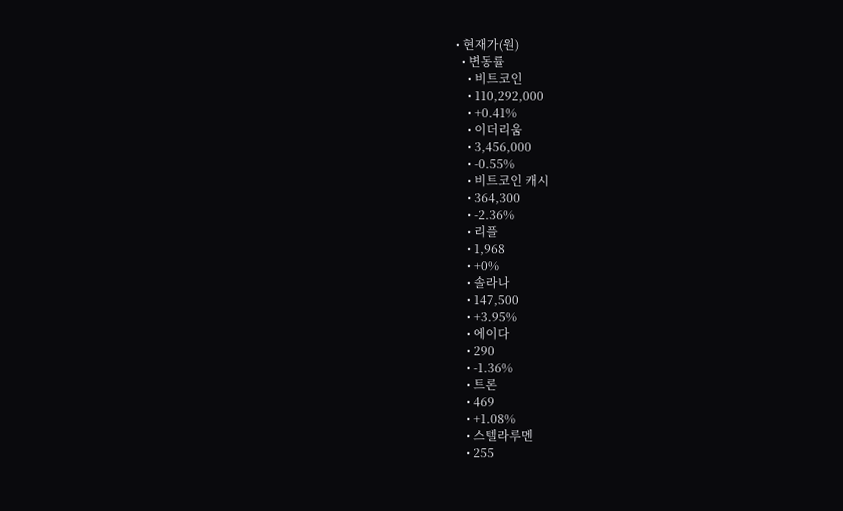• 현재가(원)
  • 변동률
    • 비트코인
    • 110,292,000
    • +0.41%
    • 이더리움
    • 3,456,000
    • -0.55%
    • 비트코인 캐시
    • 364,300
    • -2.36%
    • 리플
    • 1,968
    • +0%
    • 솔라나
    • 147,500
    • +3.95%
    • 에이다
    • 290
    • -1.36%
    • 트론
    • 469
    • +1.08%
    • 스텔라루멘
    • 255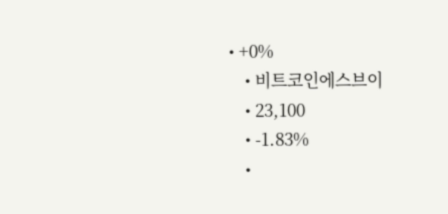• +0%
    • 비트코인에스브이
    • 23,100
    • -1.83%
    •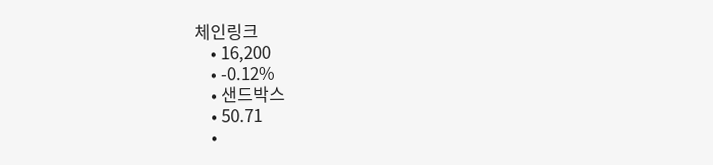체인링크
    • 16,200
    • -0.12%
    • 샌드박스
    • 50.71
    •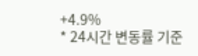+4.9%
* 24시간 변동률 기준